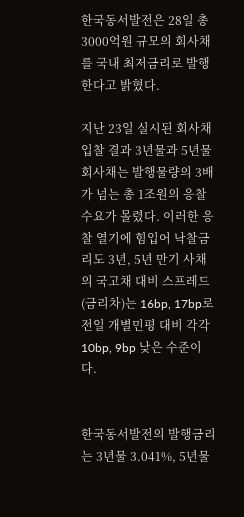한국동서발전은 28일 총 3000억원 규모의 회사채를 국내 최저금리로 발행한다고 밝혔다.

지난 23일 실시된 회사채 입찰 결과 3년물과 5년물 회사채는 발행물량의 3배가 넘는 총 1조원의 응찰수요가 몰렸다. 이러한 응찰 열기에 힘입어 낙찰금리도 3년, 5년 만기 사채의 국고채 대비 스프레드(금리차)는 16bp, 17bp로 전일 개별민평 대비 각각 10bp, 9bp 낮은 수준이다.


한국동서발전의 발행금리는 3년물 3.041%, 5년물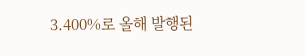3.400%로 올해 발행된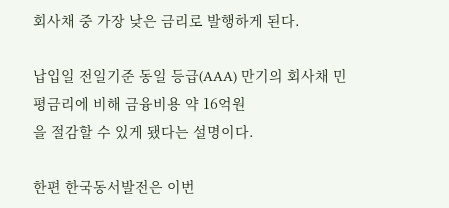회사채 중 가장 낮은 금리로 발행하게 된다.

납입일 전일기준 동일 등급(AAA) 만기의 회사채 민평금리에 비해 금융비용 약 16억원
을 절감할 수 있게 됐다는 설명이다.

한편 한국동서발전은 이번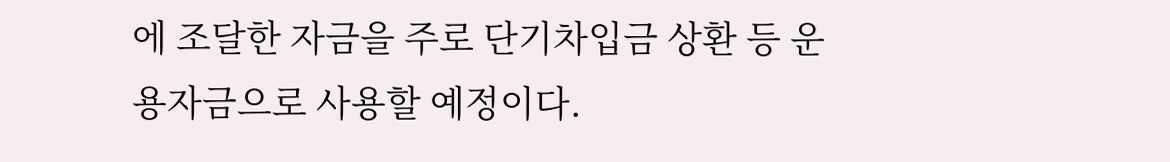에 조달한 자금을 주로 단기차입금 상환 등 운용자금으로 사용할 예정이다.